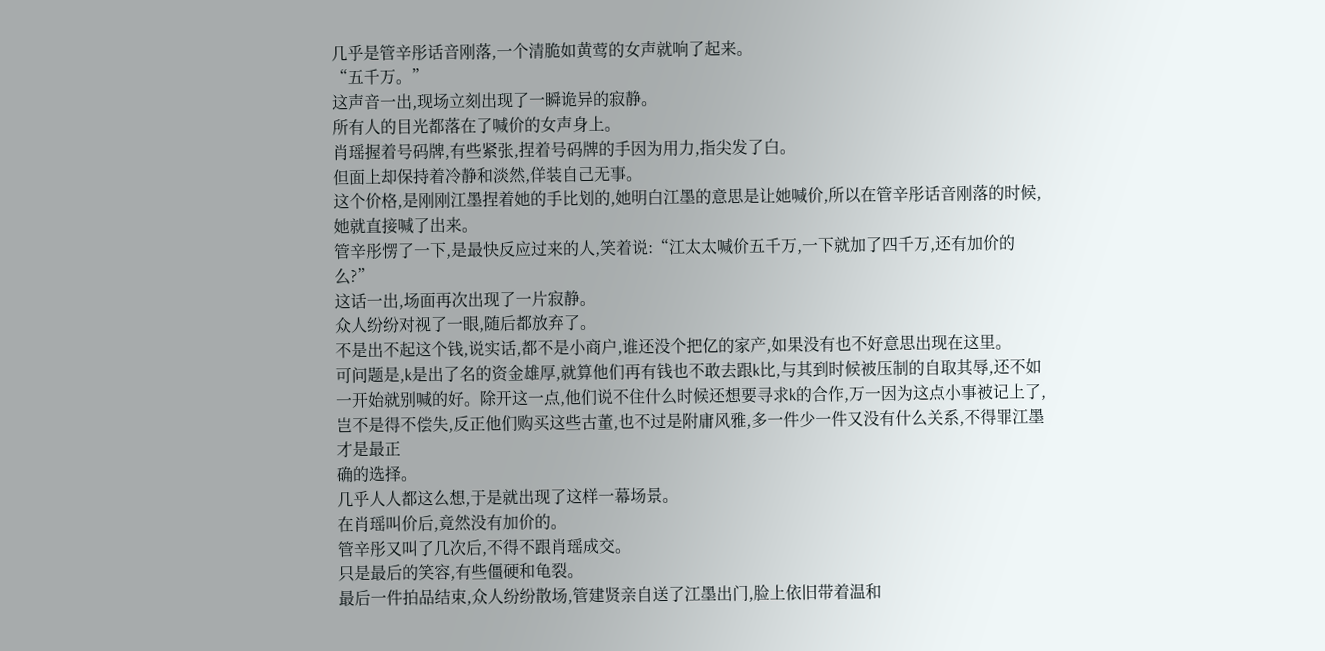几乎是管辛彤话音刚落,一个清脆如黄莺的女声就响了起来。
“五千万。”
这声音一出,现场立刻出现了一瞬诡异的寂静。
所有人的目光都落在了喊价的女声身上。
肖瑶握着号码牌,有些紧张,捏着号码牌的手因为用力,指尖发了白。
但面上却保持着冷静和淡然,佯装自己无事。
这个价格,是刚刚江墨捏着她的手比划的,她明白江墨的意思是让她喊价,所以在管辛彤话音刚落的时候,她就直接喊了出来。
管辛彤愣了一下,是最快反应过来的人,笑着说:“江太太喊价五千万,一下就加了四千万,还有加价的么?”
这话一出,场面再次出现了一片寂静。
众人纷纷对视了一眼,随后都放弃了。
不是出不起这个钱,说实话,都不是小商户,谁还没个把亿的家产,如果没有也不好意思出现在这里。
可问题是,k是出了名的资金雄厚,就算他们再有钱也不敢去跟k比,与其到时候被压制的自取其辱,还不如一开始就别喊的好。除开这一点,他们说不住什么时候还想要寻求k的合作,万一因为这点小事被记上了,岂不是得不偿失,反正他们购买这些古董,也不过是附庸风雅,多一件少一件又没有什么关系,不得罪江墨才是最正
确的选择。
几乎人人都这么想,于是就出现了这样一幕场景。
在肖瑶叫价后,竟然没有加价的。
管辛彤又叫了几次后,不得不跟肖瑶成交。
只是最后的笑容,有些僵硬和龟裂。
最后一件拍品结束,众人纷纷散场,管建贤亲自送了江墨出门,脸上依旧带着温和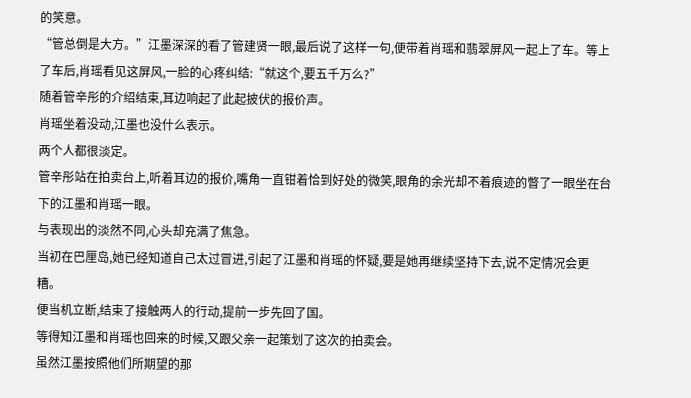的笑意。
“管总倒是大方。”江墨深深的看了管建贤一眼,最后说了这样一句,便带着肖瑶和翡翠屏风一起上了车。等上了车后,肖瑶看见这屏风,一脸的心疼纠结:“就这个,要五千万么?”
随着管辛彤的介绍结束,耳边响起了此起披伏的报价声。
肖瑶坐着没动,江墨也没什么表示。
两个人都很淡定。
管辛彤站在拍卖台上,听着耳边的报价,嘴角一直钳着恰到好处的微笑,眼角的余光却不着痕迹的瞥了一眼坐在台下的江墨和肖瑶一眼。
与表现出的淡然不同,心头却充满了焦急。
当初在巴厘岛,她已经知道自己太过冒进,引起了江墨和肖瑶的怀疑,要是她再继续坚持下去,说不定情况会更糟。
便当机立断,结束了接触两人的行动,提前一步先回了国。
等得知江墨和肖瑶也回来的时候,又跟父亲一起策划了这次的拍卖会。
虽然江墨按照他们所期望的那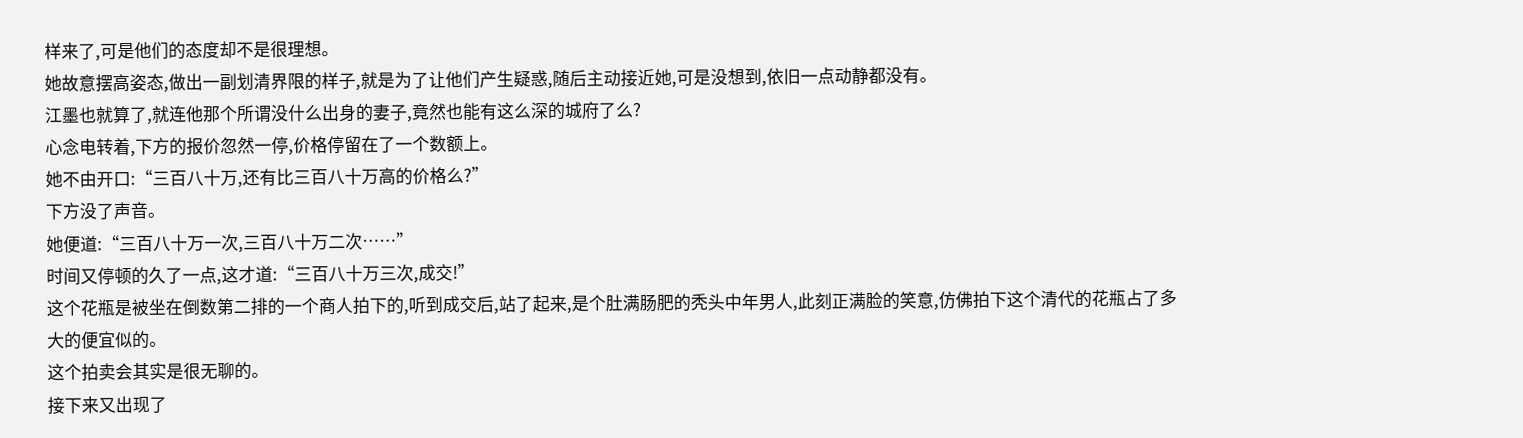样来了,可是他们的态度却不是很理想。
她故意摆高姿态,做出一副划清界限的样子,就是为了让他们产生疑惑,随后主动接近她,可是没想到,依旧一点动静都没有。
江墨也就算了,就连他那个所谓没什么出身的妻子,竟然也能有这么深的城府了么?
心念电转着,下方的报价忽然一停,价格停留在了一个数额上。
她不由开口:“三百八十万,还有比三百八十万高的价格么?”
下方没了声音。
她便道:“三百八十万一次,三百八十万二次……”
时间又停顿的久了一点,这才道:“三百八十万三次,成交!”
这个花瓶是被坐在倒数第二排的一个商人拍下的,听到成交后,站了起来,是个肚满肠肥的秃头中年男人,此刻正满脸的笑意,仿佛拍下这个清代的花瓶占了多大的便宜似的。
这个拍卖会其实是很无聊的。
接下来又出现了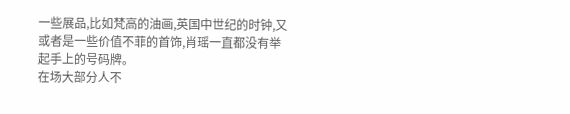一些展品,比如梵高的油画,英国中世纪的时钟,又或者是一些价值不菲的首饰,肖瑶一直都没有举起手上的号码牌。
在场大部分人不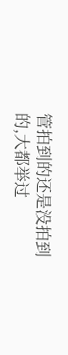管拍到的还是没拍到的,大都举过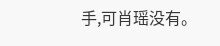手,可肖瑶没有。